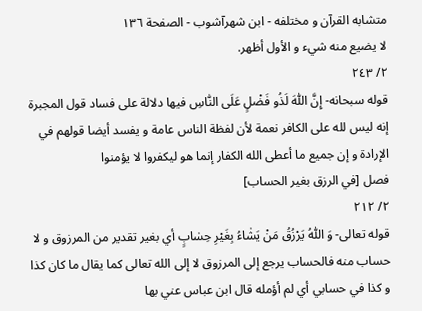متشابه القرآن و مختلفه - ابن شهرآشوب - الصفحة ١٣٦
لا يضيع منه شيء و الأول أظهر.
٢/ ٢٤٣
قوله سبحانه- إِنَّ اللّٰهَ لَذُو فَضْلٍ عَلَى النّٰاسِ فيها دلالة على فساد قول المجبرة إنه ليس لله على الكافر نعمة لأن لفظة الناس عامة و يفسد أيضا قولهم في الإرادة و إن جميع ما أعطى الله الكفار إنما هو ليكفروا لا يؤمنوا
فصل [في الرزق بغير الحساب]
٢/ ٢١٢
قوله تعالى- وَ اللّٰهُ يَرْزُقُ مَنْ يَشٰاءُ بِغَيْرِ حِسٰابٍ أي بغير تقدير من المرزوق و لا حساب منه فالحساب يرجع إلى المرزوق لا إلى الله تعالى كما يقال ما كان كذا و كذا في حسابي أي لم أؤمله قال ابن عباس عني بها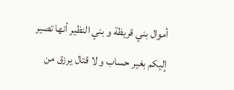أموال بني قريظة و بني النظير أنها تصير إليكم بغير حساب و لا قتال يرزق من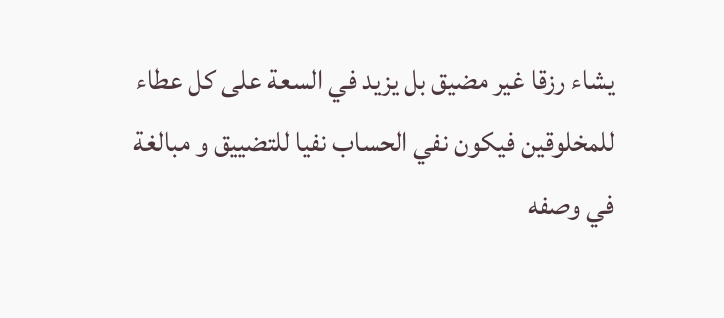يشاء رزقا غير مضيق بل يزيد في السعة على كل عطاء للمخلوقين فيكون نفي الحساب نفيا للتضييق و مبالغة في وصفه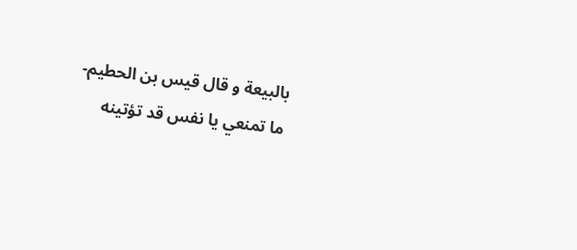بالبيعة و قال قيس بن الحطيم-
ما تمنعي يا نفس قد تؤتينه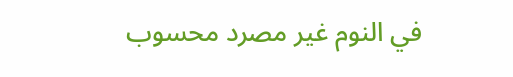في النوم غير مصرد محسوب